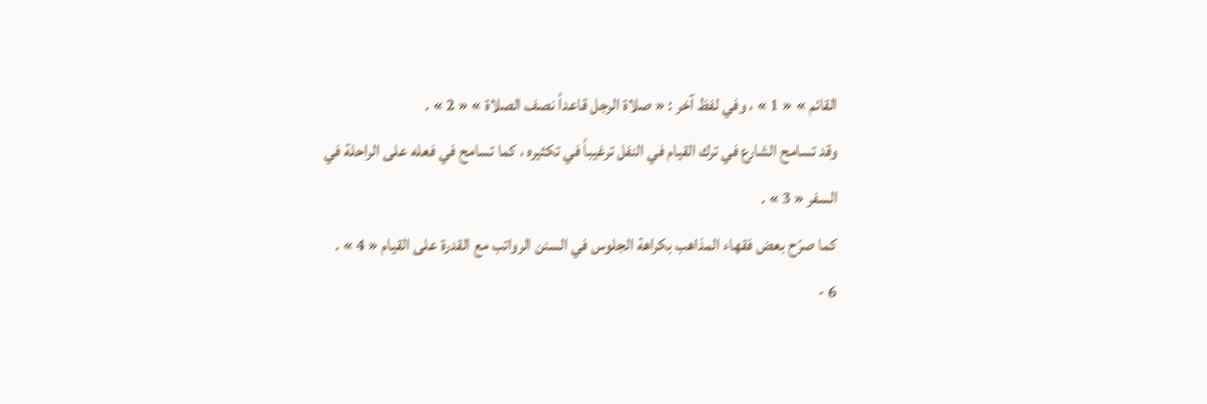القائم » « 1 » ، وفي لفظ آخر : « صلاة الرجل قاعداً نصف الصلاة » « 2 » .
وقد تسامح الشارع في ترك القيام في النفل ترغيباً في تكثيره ، كما تسامح في فعله على الراحلة في السفر « 3 » .
كما صرّح بعض فقهاء المذاهب بكراهة الجلوس في السنن الرواتب مع القدرة على القيام « 4 » .
6 -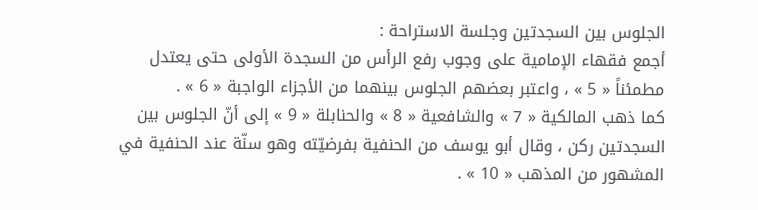الجلوس بين السجدتين وجلسة الاستراحة :
أجمع فقهاء الإمامية على وجوب رفع الرأس من السجدة الأولى حتى يعتدل مطمئناً « 5 » ، واعتبر بعضهم الجلوس بينهما من الأجزاء الواجبة « 6 » .
كما ذهب المالكية « 7 » والشافعية « 8 » والحنابلة « 9 » إلى أنّ الجلوس بين السجدتين ركن ، وقال أبو يوسف من الحنفية بفرضيّته وهو سنّة عند الحنفية في المشهور من المذهب « 10 » .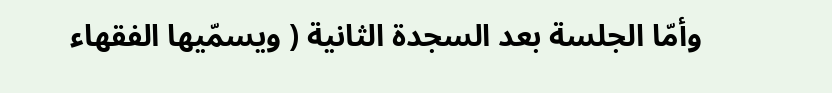وأمّا الجلسة بعد السجدة الثانية ( ويسمّيها الفقهاء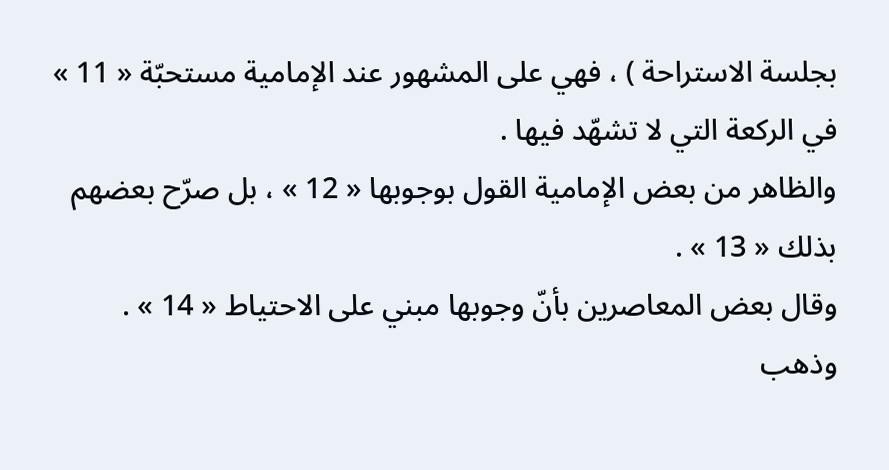بجلسة الاستراحة ) ، فهي على المشهور عند الإمامية مستحبّة « 11 » في الركعة التي لا تشهّد فيها .
والظاهر من بعض الإمامية القول بوجوبها « 12 » ، بل صرّح بعضهم بذلك « 13 » .
وقال بعض المعاصرين بأنّ وجوبها مبني على الاحتياط « 14 » .
وذهب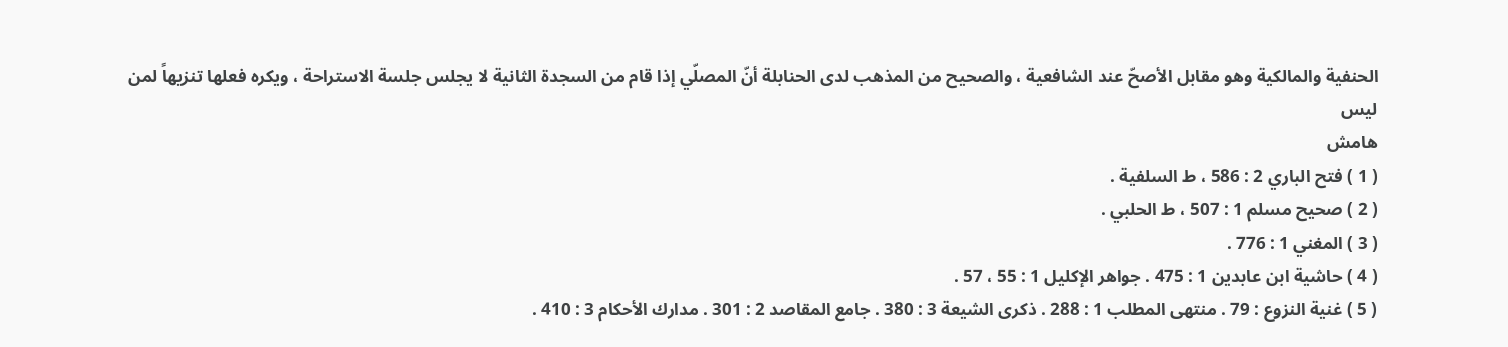الحنفية والمالكية وهو مقابل الأصحّ عند الشافعية ، والصحيح من المذهب لدى الحنابلة أنّ المصلّي إذا قام من السجدة الثانية لا يجلس جلسة الاستراحة ، ويكره فعلها تنزيهاً لمن ليس
هامش
( 1 ) فتح الباري 2 : 586 ، ط السلفية .
( 2 ) صحيح مسلم 1 : 507 ، ط الحلبي .
( 3 ) المغني 1 : 776 .
( 4 ) حاشية ابن عابدين 1 : 475 . جواهر الإكليل 1 : 55 ، 57 .
( 5 ) غنية النزوع : 79 . منتهى المطلب 1 : 288 . ذكرى الشيعة 3 : 380 . جامع المقاصد 2 : 301 . مدارك الأحكام 3 : 410 .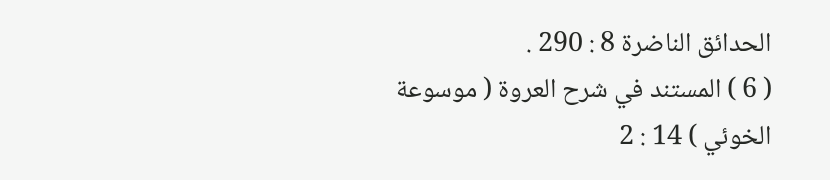الحدائق الناضرة 8 : 290 .
( 6 ) المستند في شرح العروة ( موسوعة الخوئي ) 14 : 2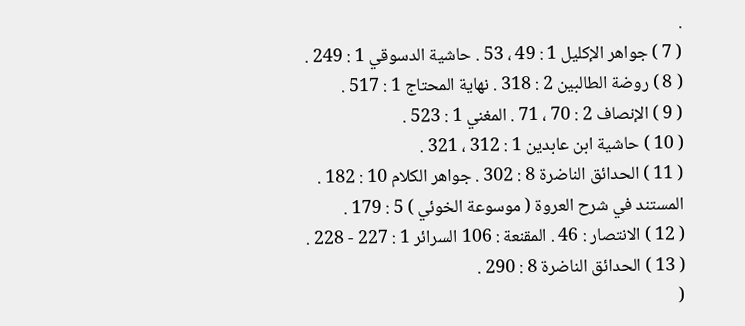.
( 7 ) جواهر الإكليل 1 : 49 ، 53 . حاشية الدسوقي 1 : 249 .
( 8 ) روضة الطالبين 2 : 318 . نهاية المحتاج 1 : 517 .
( 9 ) الإنصاف 2 : 70 ، 71 . المغني 1 : 523 .
( 10 ) حاشية ابن عابدين 1 : 312 ، 321 .
( 11 ) الحدائق الناضرة 8 : 302 . جواهر الكلام 10 : 182 . المستند في شرح العروة ( موسوعة الخوئي ) 5 : 179 .
( 12 ) الانتصار : 46 . المقنعة : 106 السرائر 1 : 227 - 228 .
( 13 ) الحدائق الناضرة 8 : 290 .
(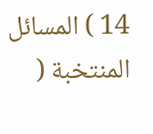14 ) المسائل المنتخبة (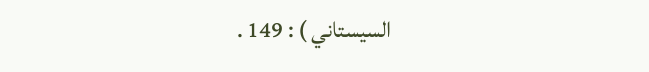السيستاني ) : 149 .